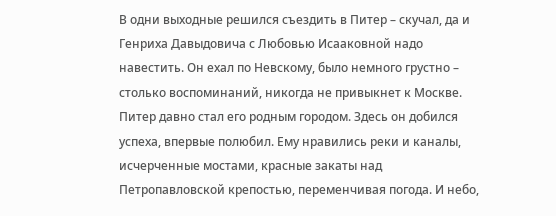В одни выходные решился съездить в Питер – скучал, да и Генриха Давыдовича с Любовью Исааковной надо навестить. Он ехал по Невскому, было немного грустно – столько воспоминаний, никогда не привыкнет к Москве. Питер давно стал его родным городом. Здесь он добился успеха, впервые полюбил. Ему нравились реки и каналы, исчерченные мостами, красные закаты над Петропавловской крепостью, переменчивая погода. И небо,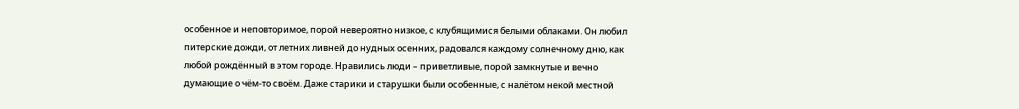особенное и неповторимое, порой невероятно низкое, с клубящимися белыми облаками. Он любил питерские дожди, от летних ливней до нудных осенних, радовался каждому солнечному дню, как любой рождённый в этом городе. Нравились люди – приветливые, порой замкнутые и вечно думающие о чём-то своём. Даже старики и старушки были особенные, с налётом некой местной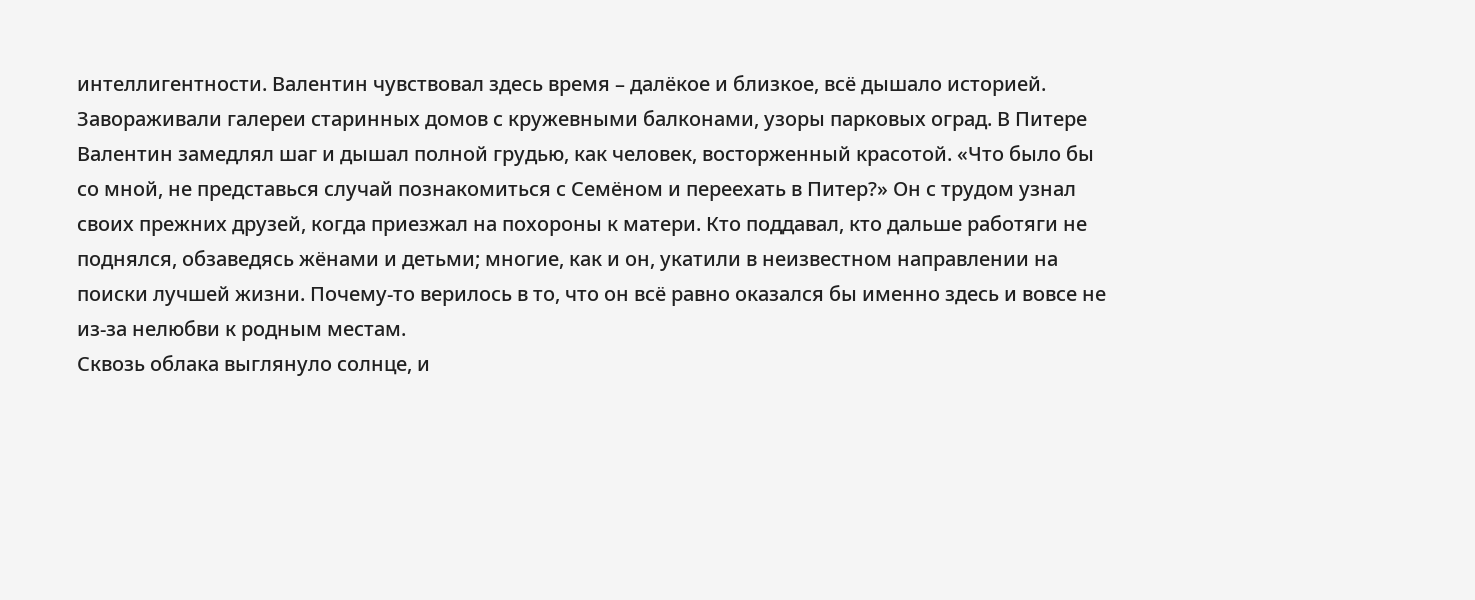интеллигентности. Валентин чувствовал здесь время – далёкое и близкое, всё дышало историей. Завораживали галереи старинных домов с кружевными балконами, узоры парковых оград. В Питере Валентин замедлял шаг и дышал полной грудью, как человек, восторженный красотой. «Что было бы со мной, не представься случай познакомиться с Семёном и переехать в Питер?» Он с трудом узнал своих прежних друзей, когда приезжал на похороны к матери. Кто поддавал, кто дальше работяги не поднялся, обзаведясь жёнами и детьми; многие, как и он, укатили в неизвестном направлении на поиски лучшей жизни. Почему-то верилось в то, что он всё равно оказался бы именно здесь и вовсе не из-за нелюбви к родным местам.
Сквозь облака выглянуло солнце, и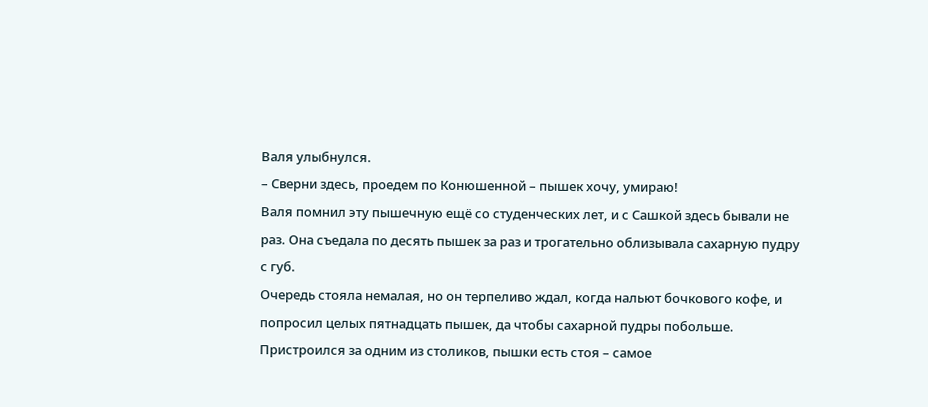Валя улыбнулся.
– Сверни здесь, проедем по Конюшенной – пышек хочу, умираю!
Валя помнил эту пышечную ещё со студенческих лет, и с Сашкой здесь бывали не раз. Она съедала по десять пышек за раз и трогательно облизывала сахарную пудру с губ.
Очередь стояла немалая, но он терпеливо ждал, когда нальют бочкового кофе, и попросил целых пятнадцать пышек, да чтобы сахарной пудры побольше.
Пристроился за одним из столиков, пышки есть стоя – самое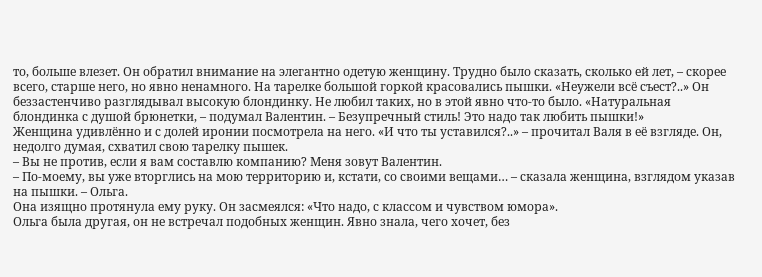то, больше влезет. Он обратил внимание на элегантно одетую женщину. Трудно было сказать, сколько ей лет, – скорее всего, старше него, но явно ненамного. На тарелке большой горкой красовались пышки. «Неужели всё съест?..» Он беззастенчиво разглядывал высокую блондинку. Не любил таких, но в этой явно что-то было. «Натуральная блондинка с душой брюнетки, – подумал Валентин. – Безупречный стиль! Это надо так любить пышки!»
Женщина удивлённо и с долей иронии посмотрела на него. «И что ты уставился?..» – прочитал Валя в её взгляде. Он, недолго думая, схватил свою тарелку пышек.
– Вы не против, если я вам составлю компанию? Меня зовут Валентин.
– По-моему, вы уже вторглись на мою территорию и, кстати, со своими вещами… – сказала женщина, взглядом указав на пышки. – Ольга.
Она изящно протянула ему руку. Он засмеялся: «Что надо, с классом и чувством юмора».
Ольга была другая, он не встречал подобных женщин. Явно знала, чего хочет, без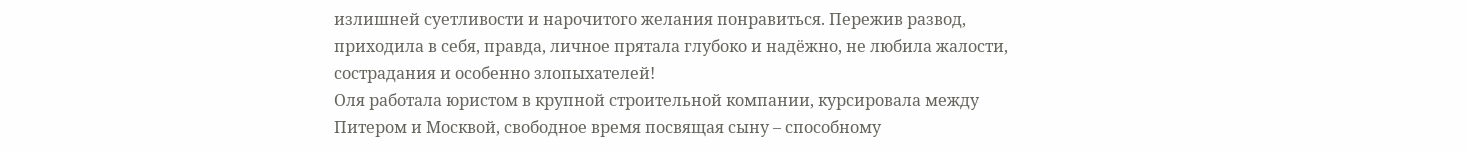излишней суетливости и нарочитого желания понравиться. Пережив развод, приходила в себя, правда, личное прятала глубоко и надёжно, не любила жалости, сострадания и особенно злопыхателей!
Оля работала юристом в крупной строительной компании, курсировала между Питером и Москвой, свободное время посвящая сыну – способному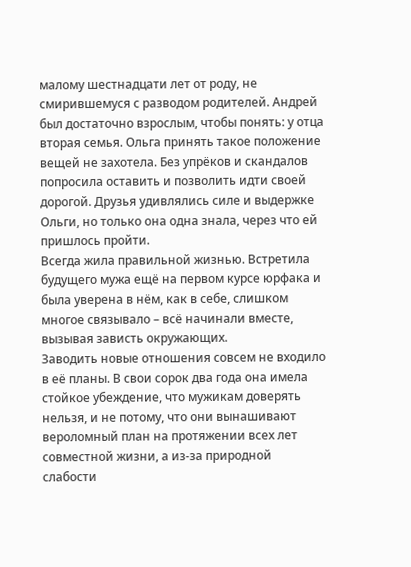малому шестнадцати лет от роду, не смирившемуся с разводом родителей. Андрей был достаточно взрослым, чтобы понять: у отца вторая семья. Ольга принять такое положение вещей не захотела. Без упрёков и скандалов попросила оставить и позволить идти своей дорогой. Друзья удивлялись силе и выдержке Ольги, но только она одна знала, через что ей пришлось пройти.
Всегда жила правильной жизнью. Встретила будущего мужа ещё на первом курсе юрфака и была уверена в нём, как в себе, слишком многое связывало – всё начинали вместе, вызывая зависть окружающих.
Заводить новые отношения совсем не входило в её планы. В свои сорок два года она имела стойкое убеждение, что мужикам доверять нельзя, и не потому, что они вынашивают вероломный план на протяжении всех лет совместной жизни, а из-за природной слабости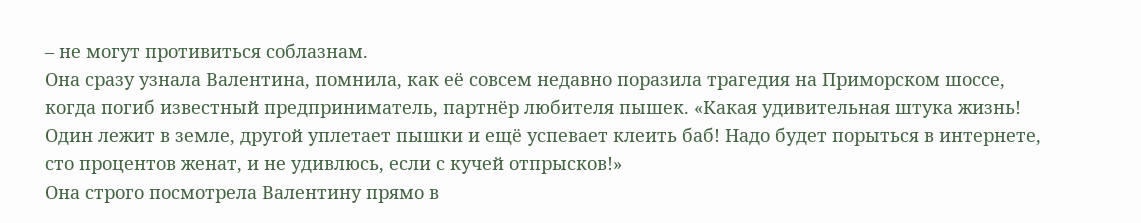– не могут противиться соблазнам.
Она сразу узнала Валентина, помнила, как её совсем недавно поразила трагедия на Приморском шоссе, когда погиб известный предприниматель, партнёр любителя пышек. «Какая удивительная штука жизнь! Один лежит в земле, другой уплетает пышки и ещё успевает клеить баб! Надо будет порыться в интернете, сто процентов женат, и не удивлюсь, если с кучей отпрысков!»
Она строго посмотрела Валентину прямо в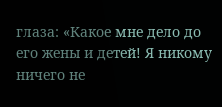глаза: «Какое мне дело до его жены и детей! Я никому ничего не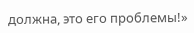должна, это его проблемы!»